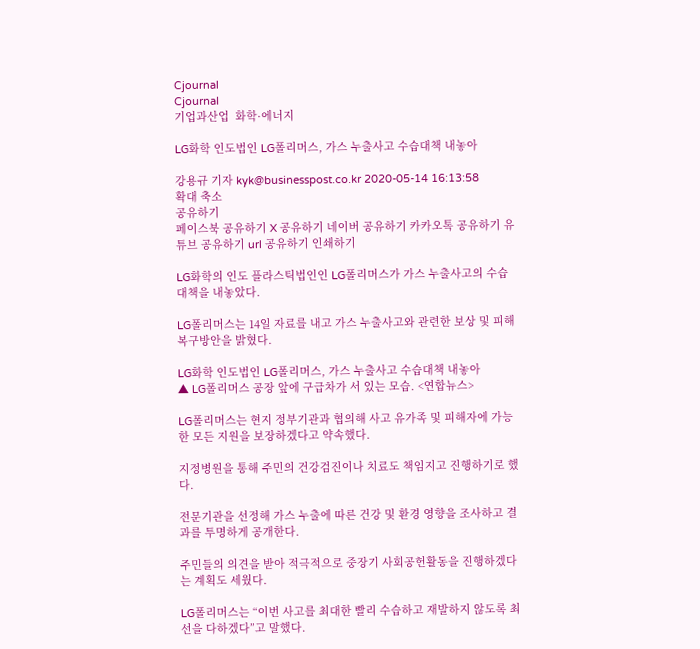Cjournal
Cjournal
기업과산업  화학·에너지

LG화학 인도법인 LG폴리머스, 가스 누출사고 수습대책 내놓아

강용규 기자 kyk@businesspost.co.kr 2020-05-14 16:13:58
확대 축소
공유하기
페이스북 공유하기 X 공유하기 네이버 공유하기 카카오톡 공유하기 유튜브 공유하기 url 공유하기 인쇄하기

LG화학의 인도 플라스틱법인인 LG폴리머스가 가스 누출사고의 수습 대책을 내놓았다.

LG폴리머스는 14일 자료를 내고 가스 누출사고와 관련한 보상 및 피해 복구방안을 밝혔다.

LG화학 인도법인 LG폴리머스, 가스 누출사고 수습대책 내놓아
▲ LG폴리머스 공장 앞에 구급차가 서 있는 모습. <연합뉴스>

LG폴리머스는 현지 정부기관과 협의해 사고 유가족 및 피해자에 가능한 모든 지원을 보장하겠다고 약속했다.

지정병원을 통해 주민의 건강검진이나 치료도 책임지고 진행하기로 했다.

전문기관을 선정해 가스 누출에 따른 건강 및 환경 영향을 조사하고 결과를 투명하게 공개한다.

주민들의 의견을 받아 적극적으로 중장기 사회공헌활동을 진행하겠다는 계획도 세웠다.

LG폴리머스는 “이번 사고를 최대한 빨리 수습하고 재발하지 않도록 최선을 다하겠다”고 말했다.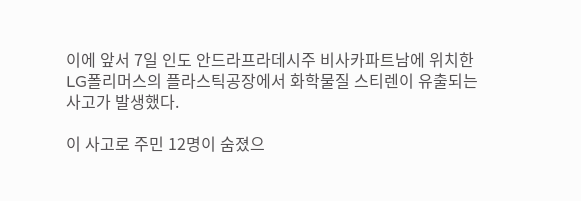이에 앞서 7일 인도 안드라프라데시주 비사카파트남에 위치한 LG폴리머스의 플라스틱공장에서 화학물질 스티렌이 유출되는 사고가 발생했다.

이 사고로 주민 12명이 숨졌으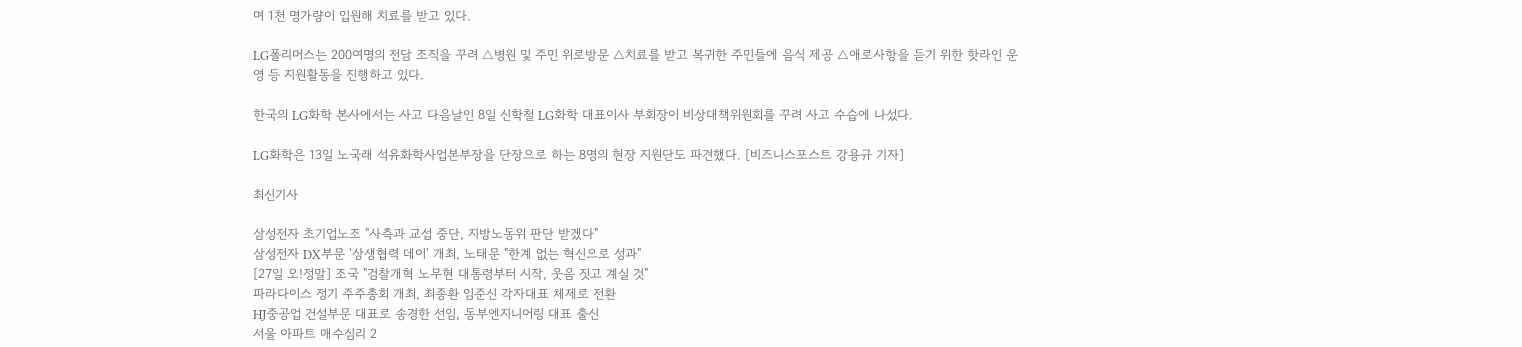며 1천 명가량이 입원해 치료를 받고 있다.

LG폴리머스는 200여명의 전담 조직을 꾸려 △병원 및 주민 위로방문 △치료를 받고 복귀한 주민들에 음식 제공 △애로사항을 듣기 위한 핫라인 운영 등 지원활동을 진행하고 있다.

한국의 LG화학 본사에서는 사고 다음날인 8일 신학철 LG화학 대표이사 부회장이 비상대책위원회를 꾸려 사고 수습에 나섰다.

LG화학은 13일 노국래 석유화학사업본부장을 단장으로 하는 8명의 현장 지원단도 파견했다. [비즈니스포스트 강용규 기자]

최신기사

삼성전자 초기업노조 "사측과 교섭 중단, 지방노동위 판단 받겠다"
삼성전자 DX부문 '상생협력 데이' 개최, 노태문 "한계 없는 혁신으로 성과"
[27일 오!정말] 조국 "검찰개혁 노무현 대통령부터 시작, 웃음 짓고 계실 것"
파라다이스 정기 주주총회 개최, 최종환 임준신 각자대표 체제로 전환
HJ중공업 건설부문 대표로 송경한 선임, 동부엔지니어링 대표 출신
서울 아파트 매수심리 2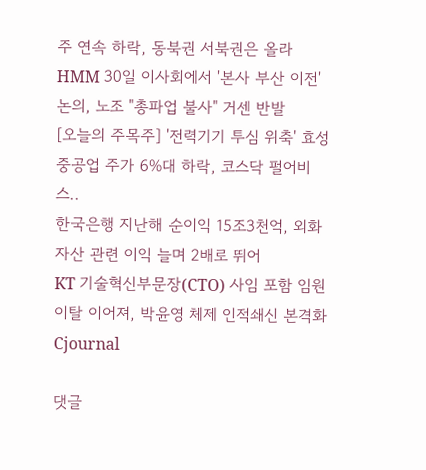주 연속 하락, 동북권 서북권은 올라
HMM 30일 이사회에서 '본사 부산 이전' 논의, 노조 "총파업 불사" 거센 반발
[오늘의 주목주] '전력기기 투심 위축' 효성중공업 주가 6%대 하락, 코스닥 펄어비스..
한국은행 지난해 순이익 15조3천억, 외화자산 관련 이익 늘며 2배로 뛰어
KT 기술혁신부문장(CTO) 사임 포함 임원 이탈 이어져, 박윤영 체제 인적쇄신 본격화
Cjournal

댓글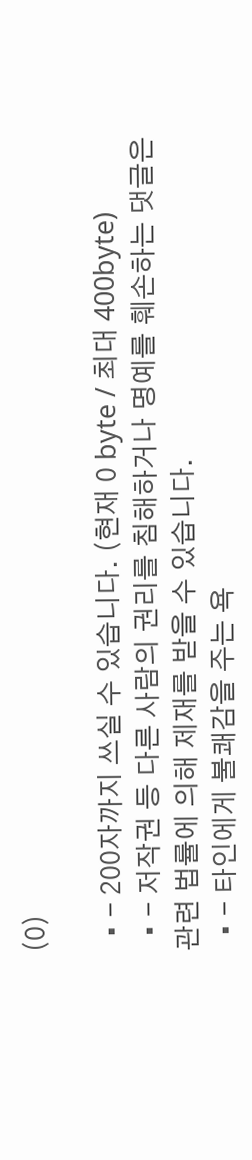(0)

  • - 200자까지 쓰실 수 있습니다. (현재 0 byte / 최대 400byte)
  • - 저작권 등 다른 사람의 권리를 침해하거나 명예를 훼손하는 댓글은 관련 법률에 의해 제재를 받을 수 있습니다.
  • - 타인에게 불쾌감을 주는 욕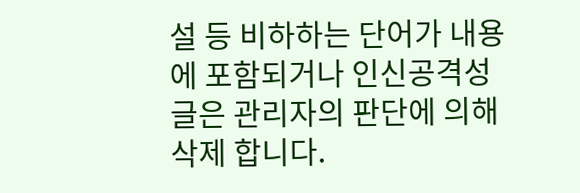설 등 비하하는 단어가 내용에 포함되거나 인신공격성 글은 관리자의 판단에 의해 삭제 합니다.